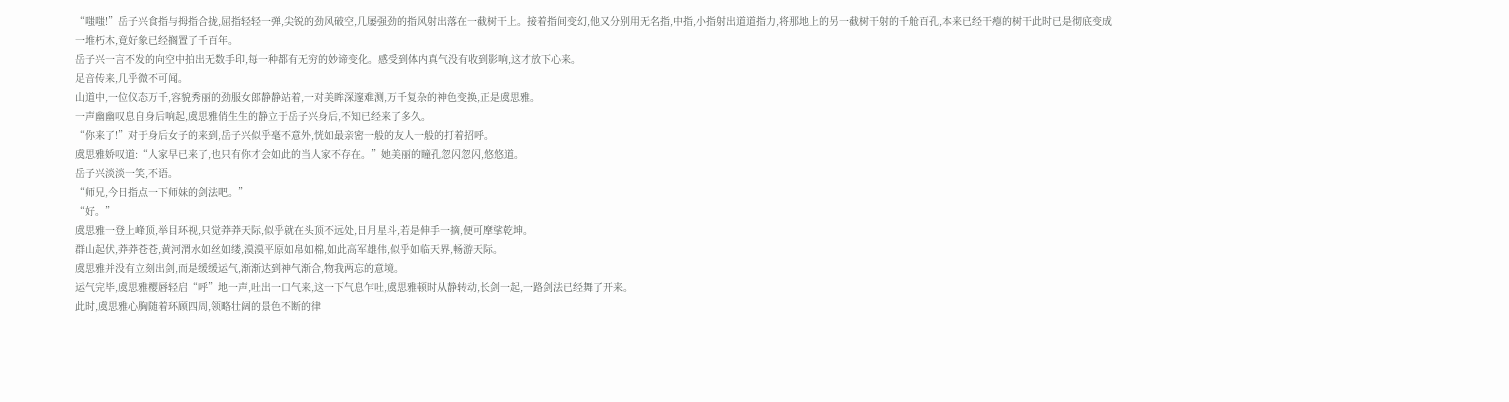“嗤嗤!”岳子兴食指与拇指合拢,屈指轻轻一弹,尖锐的劲风破空,几屡强劲的指风射出落在一截树干上。接着指间变幻,他又分别用无名指,中指,小指射出道道指力,将那地上的另一截树干射的千舱百孔,本来已经干瘪的树干此时已是彻底变成一堆朽木,竟好象已经搁置了千百年。
岳子兴一言不发的向空中拍出无数手印,每一种都有无穷的妙谛变化。感受到体内真气没有收到影响,这才放下心来。
足音传来,几乎微不可闻。
山道中,一位仪态万千,容貌秀丽的劲服女郎静静站着,一对美眸深邃难测,万千复杂的神色变换,正是虞思雅。
一声幽幽叹息自身后响起,虞思雅俏生生的静立于岳子兴身后,不知已经来了多久。
“你来了!”对于身后女子的来到,岳子兴似乎毫不意外,恍如最亲密一般的友人一般的打着招呼。
虞思雅娇叹道:“人家早已来了,也只有你才会如此的当人家不存在。”她美丽的瞳孔忽闪忽闪,悠悠道。
岳子兴淡淡一笑,不语。
“师兄,今日指点一下师妹的剑法吧。”
“好。”
虞思雅一登上峰顶,举目环视,只觉莽莽天际,似乎就在头顶不远处,日月星斗,若是伸手一摘,便可摩挲乾坤。
群山起伏,莽莽苍苍,黄河渭水如丝如缕,漠漠平原如帛如棉,如此高军雄伟,似乎如临天界,畅游天际。
虞思雅并没有立刻出剑,而是缓缓运气,渐渐达到神气渐合,物我两忘的意境。
运气完毕,虞思雅樱唇轻启“呼”地一声,吐出一口气来,这一下气息乍吐,虞思雅顿时从静转动,长剑一起,一路剑法已经舞了开来。
此时,虞思雅心胸随着环顾四周,领略壮阔的景色不断的律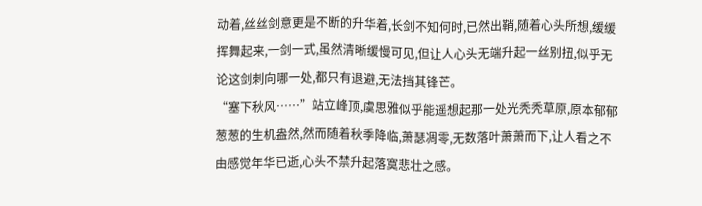动着,丝丝剑意更是不断的升华着,长剑不知何时,已然出鞘,随着心头所想,缓缓挥舞起来,一剑一式,虽然清晰缓慢可见,但让人心头无端升起一丝别扭,似乎无论这剑刺向哪一处,都只有退避,无法挡其锋芒。
“塞下秋风……”站立峰顶,虞思雅似乎能遥想起那一处光秃秃草原,原本郁郁葱葱的生机盎然,然而随着秋季降临,萧瑟凋零,无数落叶萧萧而下,让人看之不由感觉年华已逝,心头不禁升起落寞悲壮之感。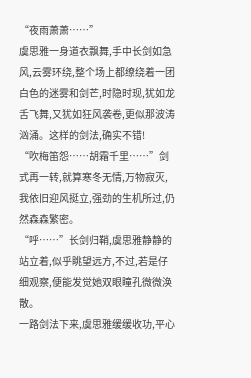“夜雨萧萧……”
虞思雅一身道衣飘舞,手中长剑如急风,云雾环绕,整个场上都缭绕着一团白色的迷雾和剑芒,时隐时现,犹如龙舌飞舞,又犹如狂风袭卷,更似那波涛汹涌。这样的剑法,确实不错!
“吹梅笛怨……胡霜千里……”剑式再一转,就算寒冬无情,万物寂灭,我依旧迎风挺立,强劲的生机所过,仍然森森繁密。
“呼……”长剑归鞘,虞思雅静静的站立着,似乎眺望远方,不过,若是仔细观察,便能发觉她双眼瞳孔微微涣散。
一路剑法下来,虞思雅缓缓收功,平心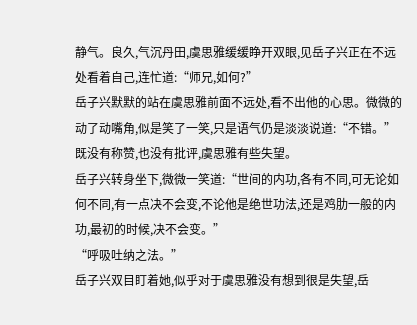静气。良久,气沉丹田,虞思雅缓缓睁开双眼,见岳子兴正在不远处看着自己,连忙道:“师兄,如何?”
岳子兴默默的站在虞思雅前面不远处,看不出他的心思。微微的动了动嘴角,似是笑了一笑,只是语气仍是淡淡说道:“不错。”
既没有称赞,也没有批评,虞思雅有些失望。
岳子兴转身坐下,微微一笑道:“世间的内功,各有不同,可无论如何不同,有一点决不会变,不论他是绝世功法,还是鸡肋一般的内功,最初的时候,决不会变。”
“呼吸吐纳之法。”
岳子兴双目盯着她,似乎对于虞思雅没有想到很是失望,岳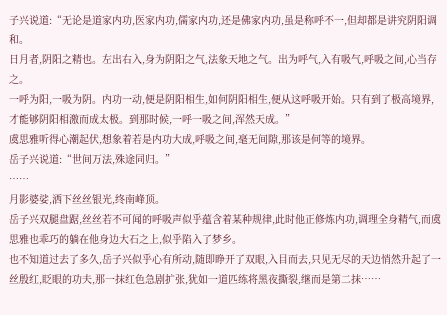子兴说道:“无论是道家内功,医家内功,儒家内功,还是佛家内功,虽是称呼不一,但却都是讲究阴阳调和。
日月者,阴阳之精也。左出右入,身为阴阳之气,法象天地之气。出为呼气,入有吸气,呼吸之间,心当存之。
一呼为阳,一吸为阴。内功一动,便是阴阳相生,如何阴阳相生,便从这呼吸开始。只有到了极高境界,才能够阴阳相激而成太极。到那时候,一呼一吸之间,浑然天成。”
虞思雅听得心潮起伏,想象着若是内功大成,呼吸之间,毫无间隙,那该是何等的境界。
岳子兴说道:“世间万法,殊途同归。”
……
月影婆娑,洒下丝丝银光,终南峰顶。
岳子兴双腿盘踞,丝丝若不可闻的呼吸声似乎蕴含着某种规律,此时他正修炼内功,调理全身精气,而虞思雅也乖巧的躺在他身边大石之上,似乎陷入了梦乡。
也不知道过去了多久,岳子兴似乎心有所动,随即睁开了双眼,入目而去,只见无尽的天边悄然升起了一丝殷红,眨眼的功夫,那一抹红色急剧扩张,犹如一道匹练将黑夜撕裂,继而是第二抹……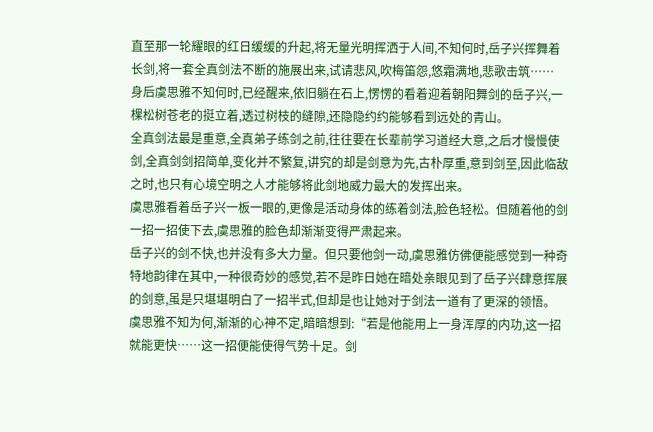直至那一轮耀眼的红日缓缓的升起,将无量光明挥洒于人间,不知何时,岳子兴挥舞着长剑,将一套全真剑法不断的施展出来,试请悲风,吹梅笛怨,悠霜满地,悲歌击筑……
身后虞思雅不知何时,已经醒来,依旧躺在石上,愣愣的看着迎着朝阳舞剑的岳子兴,一棵松树苍老的挺立着,透过树枝的缝隙,还隐隐约约能够看到远处的青山。
全真剑法最是重意,全真弟子练剑之前,往往要在长辈前学习道经大意,之后才慢慢使剑,全真剑剑招简单,变化并不繁复,讲究的却是剑意为先,古朴厚重,意到剑至,因此临敌之时,也只有心境空明之人才能够将此剑地威力最大的发挥出来。
虞思雅看着岳子兴一板一眼的,更像是活动身体的练着剑法,脸色轻松。但随着他的剑一招一招使下去,虞思雅的脸色却渐渐变得严肃起来。
岳子兴的剑不快,也并没有多大力量。但只要他剑一动,虞思雅仿佛便能感觉到一种奇特地韵律在其中,一种很奇妙的感觉,若不是昨日她在暗处亲眼见到了岳子兴肆意挥展的剑意,虽是只堪堪明白了一招半式,但却是也让她对于剑法一道有了更深的领悟。
虞思雅不知为何,渐渐的心神不定,暗暗想到:“若是他能用上一身浑厚的内功,这一招就能更快……这一招便能使得气势十足。剑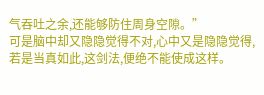气吞吐之余,还能够防住周身空隙。”
可是脑中却又隐隐觉得不对,心中又是隐隐觉得,若是当真如此,这剑法,便绝不能使成这样。